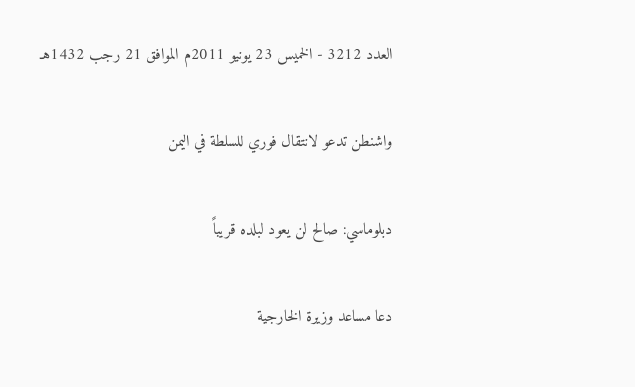العدد 3212 - الخميس 23 يونيو 2011م الموافق 21 رجب 1432هـ

واشنطن تدعو لانتقال فوري للسلطة في اليمن

دبلوماسي: صالح لن يعود لبلده قريباً

دعا مساعد وزيرة الخارجية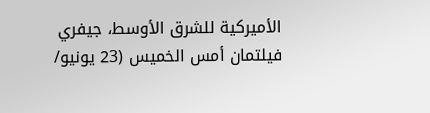الأميركية للشرق الأوسط، جيفري فيلتمان أمس الخميس (23 يونيو/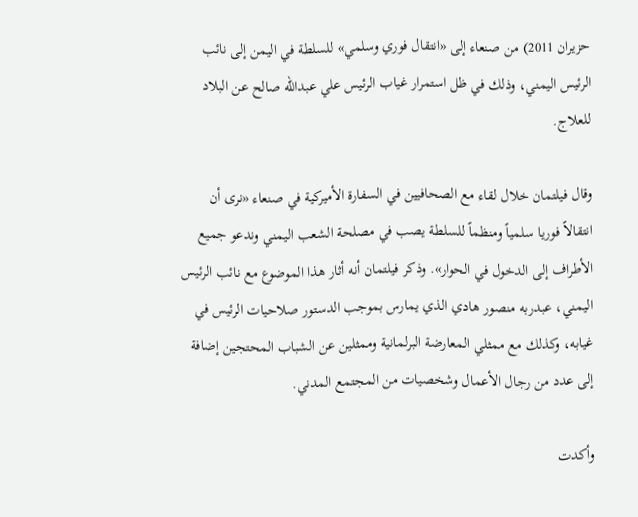حزيران 2011) من صنعاء إلى «انتقال فوري وسلمي» للسلطة في اليمن إلى نائب الرئيس اليمني، وذلك في ظل استمرار غياب الرئيس علي عبدالله صالح عن البلاد للعلاج.

وقال فيلتمان خلال لقاء مع الصحافيين في السفارة الأميركية في صنعاء «نرى أن انتقالاً فوريا سلمياً ومنظماً للسلطة يصب في مصلحة الشعب اليمني وندعو جميع الأطراف إلى الدخول في الحوار». وذكر فيلتمان أنه أثار هذا الموضوع مع نائب الرئيس اليمني، عبدربه منصور هادي الذي يمارس بموجب الدستور صلاحيات الرئيس في غيابه، وكذلك مع ممثلي المعارضة البرلمانية وممثلين عن الشباب المحتجين إضافة إلى عدد من رجال الأعمال وشخصيات من المجتمع المدني.

وأكدت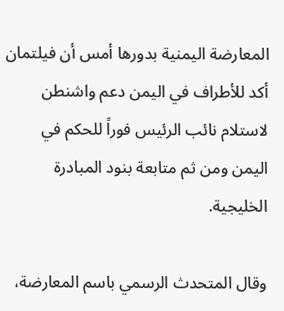المعارضة اليمنية بدورها أمس أن فيلتمان أكد للأطراف في اليمن دعم واشنطن لاستلام نائب الرئيس فوراً للحكم في اليمن ومن ثم متابعة بنود المبادرة الخليجية.

وقال المتحدث الرسمي باسم المعارضة،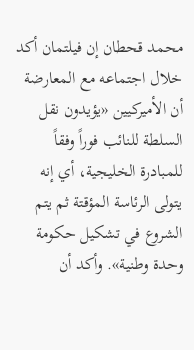محمد قحطان إن فيلتمان أكد خلال اجتماعه مع المعارضة أن الأميركيين «يؤيدون نقل السلطة للنائب فوراً وفقاً للمبادرة الخليجية، أي إنه يتولى الرئاسة المؤقتة ثم يتم الشروع في تشكيل حكومة وحدة وطنية». وأكد أن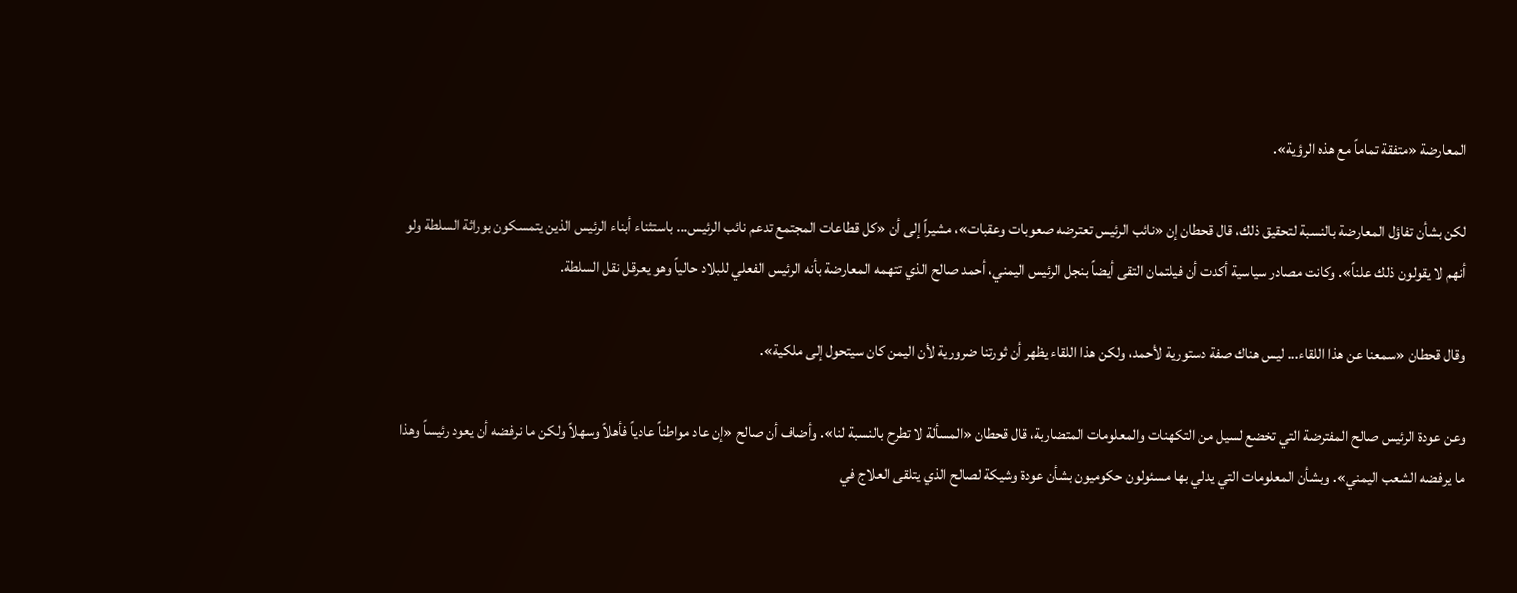المعارضة «متفقة تماماً مع هذه الرؤية».

لكن بشأن تفاؤل المعارضة بالنسبة لتحقيق ذلك، قال قحطان إن «نائب الرئيس تعترضه صعوبات وعقبات»، مشيراً إلى أن «كل قطاعات المجتمع تدعم نائب الرئيس... باستثناء أبناء الرئيس الذين يتمسكون بوراثة السلطة ولو أنهم لا يقولون ذلك علناً». وكانت مصادر سياسية أكدت أن فيلتمان التقى أيضاً بنجل الرئيس اليمني، أحمد صالح الذي تتهمه المعارضة بأنه الرئيس الفعلي للبلاد حالياً وهو يعرقل نقل السلطة.

وقال قحطان «سمعنا عن هذا اللقاء... ليس هناك صفة دستورية لأحمد، ولكن هذا اللقاء يظهر أن ثورتنا ضرورية لأن اليمن كان سيتحول إلى ملكية».

وعن عودة الرئيس صالح المفترضة التي تخضع لسيل من التكهنات والمعلومات المتضاربة، قال قحطان «المسألة لا تطرح بالنسبة لنا». وأضاف أن صالح «إن عاد مواطناً عادياً فأهلاً وسهلاً ولكن ما نرفضه أن يعود رئيساً وهذا ما يرفضه الشعب اليمني». وبشأن المعلومات التي يدلي بها مسئولون حكوميون بشأن عودة وشيكة لصالح الذي يتلقى العلاج في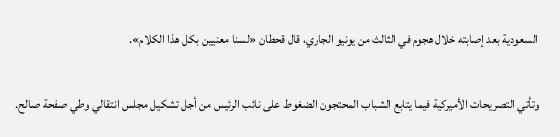السعودية بعد إصابته خلال هجوم في الثالث من يونيو الجاري، قال قحطان «لسنا معنيين بكل هذا الكلام».

وتأتي التصريحات الأميركية فيما يتابع الشباب المحتجون الضغوط على نائب الرئيس من أجل تشكيل مجلس انتقالي وطي صفحة صالح.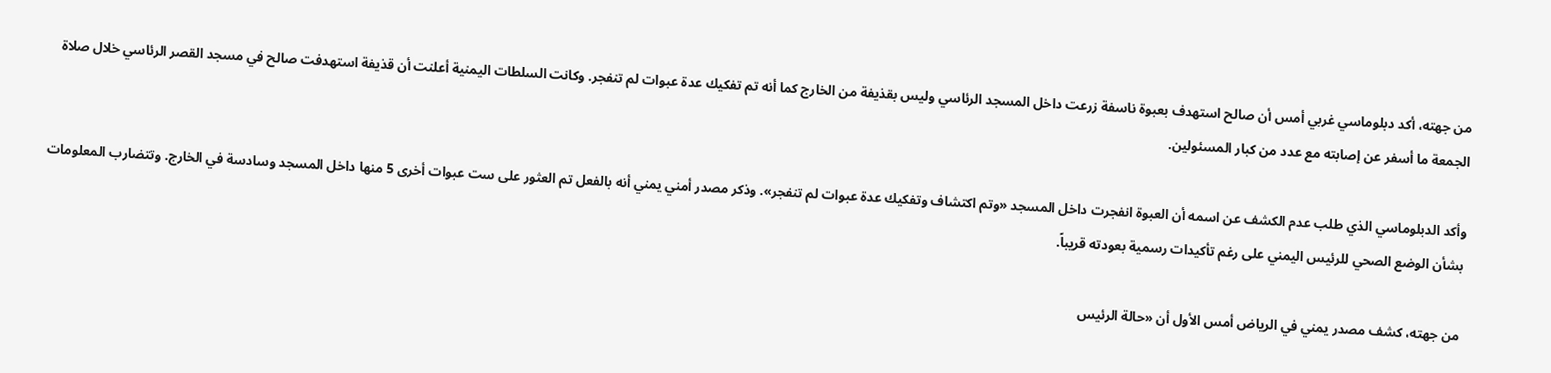من جهته، أكد دبلوماسي غربي أمس أن صالح استهدف بعبوة ناسفة زرعت داخل المسجد الرئاسي وليس بقذيفة من الخارج كما أنه تم تفكيك عدة عبوات لم تنفجر. وكانت السلطات اليمنية أعلنت أن قذيفة استهدفت صالح في مسجد القصر الرئاسي خلال صلاة الجمعة ما أسفر عن إصابته مع عدد من كبار المسئولين.

وأكد الدبلوماسي الذي طلب عدم الكشف عن اسمه أن العبوة انفجرت داخل المسجد «وتم اكتشاف وتفكيك عدة عبوات لم تنفجر». وذكر مصدر أمني يمني أنه بالفعل تم العثور على ست عبوات أخرى 5 منها داخل المسجد وسادسة في الخارج. وتتضارب المعلومات بشأن الوضع الصحي للرئيس اليمني على رغم تأكيدات رسمية بعودته قريباً.

من جهته، كشف مصدر يمني في الرياض أمس الأول أن «حالة الرئيس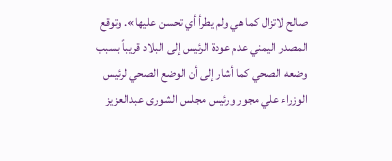صالح لاتزال كما هي ولم يطرأ أي تحسن عليها». وتوقع المصدر اليمني عدم عودة الرئيس إلى البلاد قريباً بسبب وضعه الصحي كما أشار إلى أن الوضع الصحي لرئيس الوزراء علي مجور ورئيس مجلس الشورى عبدالعزيز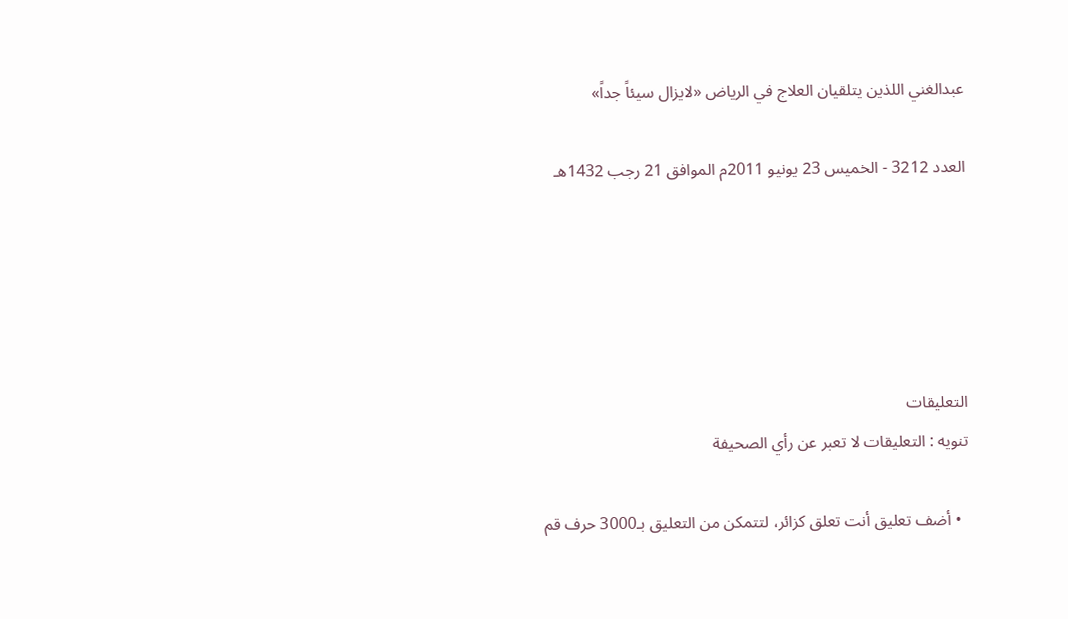عبدالغني اللذين يتلقيان العلاج في الرياض «لايزال سيئاً جداً»

العدد 3212 - الخميس 23 يونيو 2011م الموافق 21 رجب 1432هـ





التعليقات
تنويه : التعليقات لا تعبر عن رأي الصحيفة

  • أضف تعليق أنت تعلق كزائر، لتتمكن من التعليق بـ3000 حرف قم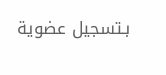بـتسجيل عضوية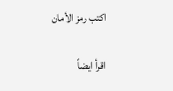اكتب رمز الأمان

اقرأ ايضاً